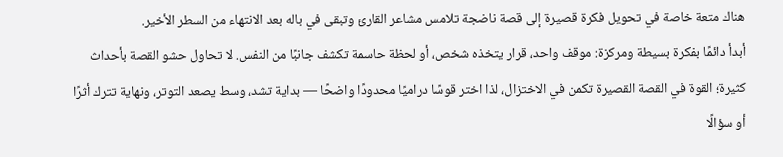هناك متعة خاصة في تحويل فكرة قصيرة إلى قصة ناضجة تلامس مشاعر القارئ وتبقى في باله بعد الانتهاء من السطر الأخير.
أبدأ دائمًا بفكرة بسيطة ومركزة: موقف واحد، قرار يتخذه شخص، أو لحظة حاسمة تكشف جانبًا من النفس. لا تحاول حشو القصة بأحداث كثيرة؛ القوة في القصة القصيرة تكمن في الاختزال، لذا اختر قوسًا دراميًا محدودًا واضحًا — بداية تشد، وسط يصعد التوتر، ونهاية تترك أثرًا أو سؤالًا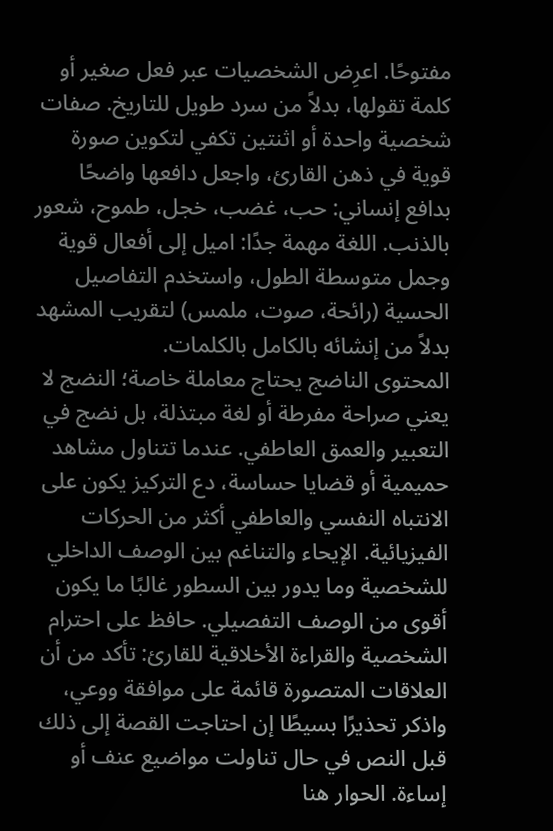مفتوحًا. اعرِض الشخصيات عبر فعل صغير أو كلمة تقولها، بدلاً من سرد طويل للتاريخ. صفات شخصية واحدة أو اثنتين تكفي لتكوين صورة قوية في ذهن القارئ، واجعل دافعها واضحًا بدافع إنساني: حب، غضب، خجل، طموح، شعور بالذنب. اللغة مهمة جدًا: اميل إلى أفعال قوية وجمل متوسطة الطول، واستخدم التفاصيل الحسية (رائحة، صوت، ملمس) لتقريب المشهد بدلاً من إنشائه بالكامل بالكلمات.
المحتوى الناضج يحتاج معاملة خاصة؛ النضج لا يعني صراحة مفرطة أو لغة مبتذلة، بل نضج في التعبير والعمق العاطفي. عندما تتناول مشاهد حميمية أو قضايا حساسة، دع التركيز يكون على الانتباه النفسي والعاطفي أكثر من الحركات الفيزيائية. الإيحاء والتناغم بين الوصف الداخلي للشخصية وما يدور بين السطور غالبًا ما يكون أقوى من الوصف التفصيلي. حافظ على احترام الشخصية والقراءة الأخلاقية للقارئ: تأكد من أن العلاقات المتصورة قائمة على موافقة ووعي، واذكر تحذيرًا بسيطًا إن احتاجت القصة إلى ذلك قبل النص في حال تناولت مواضيع عنف أو إساءة. الحوار هنا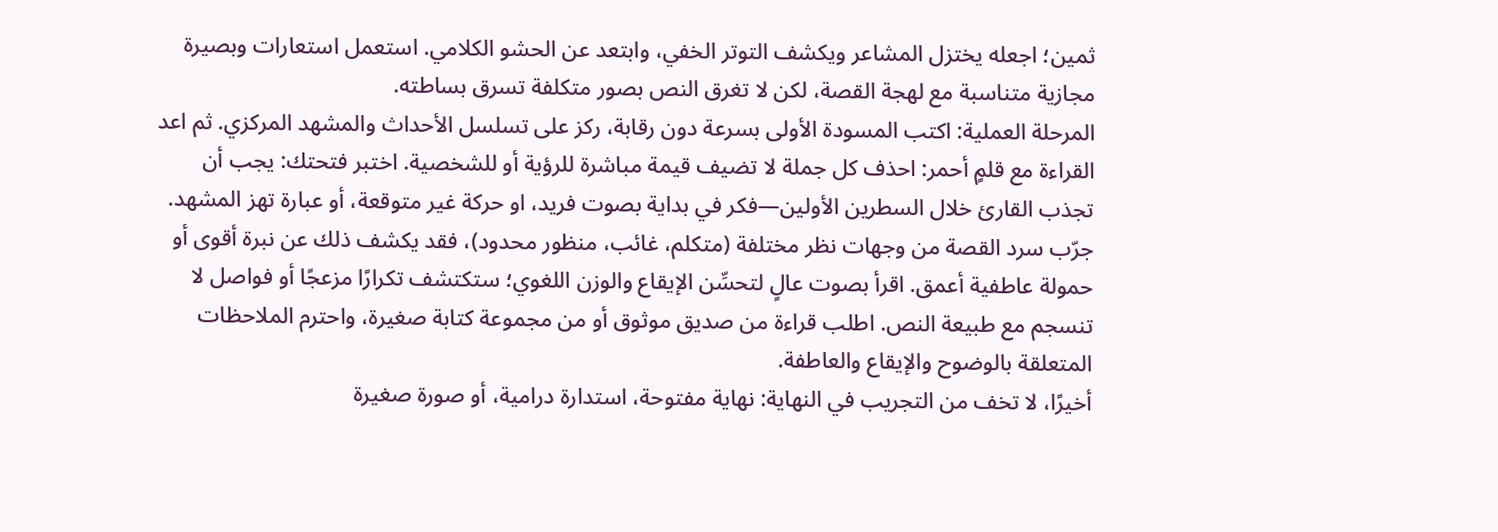ثمين؛ اجعله يختزل المشاعر ويكشف التوتر الخفي، وابتعد عن الحشو الكلامي. استعمل استعارات وبصيرة مجازية متناسبة مع لهجة القصة، لكن لا تغرق النص بصور متكلفة تسرق بساطته.
المرحلة العملية: اكتب المسودة الأولى بسرعة دون رقابة، ركز على تسلسل الأحداث والمشهد المركزي. ثم اعد القراءة مع قلمٍ أحمر: احذف كل جملة لا تضيف قيمة مباشرة للرؤية أو للشخصية. اختبر فتحتك: يجب أن تجذب القارئ خلال السطرين الأولين—فكر في بداية بصوت فريد، او حركة غير متوقعة، أو عبارة تهز المشهد. جرّب سرد القصة من وجهات نظر مختلفة (متكلم، غائب، منظور محدود)، فقد يكشف ذلك عن نبرة أقوى أو حمولة عاطفية أعمق. اقرأ بصوت عالٍ لتحسِّن الإيقاع والوزن اللغوي؛ ستكتشف تكرارًا مزعجًا أو فواصل لا تنسجم مع طبيعة النص. اطلب قراءة من صديق موثوق أو من مجموعة كتابة صغيرة، واحترم الملاحظات المتعلقة بالوضوح والإيقاع والعاطفة.
أخيرًا، لا تخف من التجريب في النهاية: نهاية مفتوحة، استدارة درامية، أو صورة صغيرة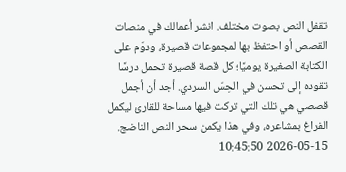تقفل النص بصوت مختلف. انشر أعمالك في منصات القصص أو احتفظ بها لمجموعات قصيرة، ودوّم على الكتابة الصغيرة يوميًا؛ كل قصة قصيرة تحمل درسًا تقوده إلى تحسن في الحِسّ السردي. أجد أن أجمل قصصي هي تلك التي تركت فيها مساحة للقارئ ليكمل الفراغ بمشاعره، وفي هذا يكمن سحر النص الناضج.
2026-05-15 10:45:50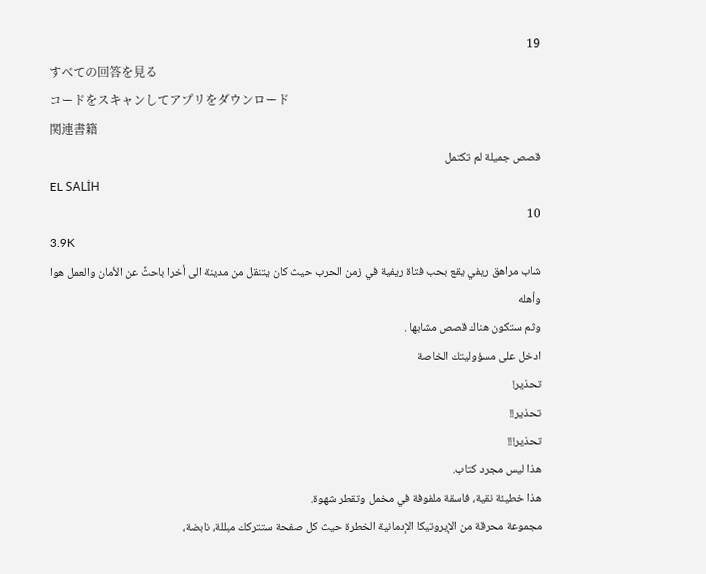19
すべての回答を見る
コードをスキャンしてアプリをダウンロード
関連書籍
قصص جميلة لم تكتمل
EL SALİH
10
3.9K
شاب مراهق ريفي يقع بحب فتاة ريفية في زمن الحرب حيث كان يتنقل من مدينة الى أخرا باحثً عن الأمان والعمل هوا وأهله
وثم ستكون هناك قصص مشابها .
ادخل على مسؤوليتك الخاصة
تحذير!
تحذير!!
تحذير!!!
هذا ليس مجرد كتاب.
هذا خطيئة نقية، فاسقة ملفوفة في مخمل وتقطر شهوة.
مجموعة محرقة من الإيروتيكا الإدمانية الخطرة حيث كل صفحة ستتركك مبللة، نابضة،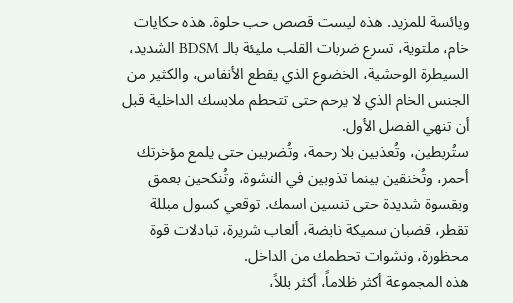ويائسة للمزيد. هذه ليست قصص حب حلوة. هذه حكايات خام، ملتوية، تسرع ضربات القلب مليئة بالـ BDSM الشديد، السيطرة الوحشية، الخضوع الذي يقطع الأنفاس، والكثير من الجنس الخام الذي لا يرحم حتى تتحطم ملابسك الداخلية قبل أن تنهي الفصل الأول.
ستُربطين، وتُعذبين بلا رحمة، وتُضربين حتى يلمع مؤخرتك أحمر، وتُخنقين بينما تذوبين في النشوة، وتُنكحين بعمق وبقسوة شديدة حتى تنسين اسمك. توقعي كسول مبللة تقطر، قضبان سميكة نابضة، ألعاب شريرة، تبادلات قوة محظورة، ونشوات تحطمك من الداخل.
هذه المجموعة أكثر ظلاماً، أكثر بللاً،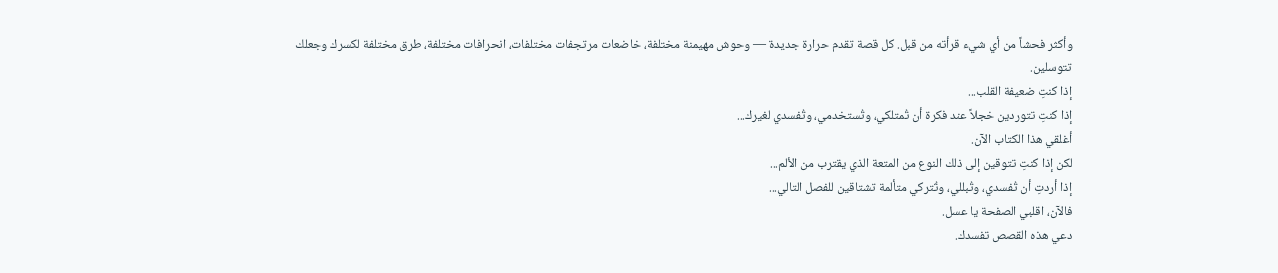وأكثر فحشاً من أي شيء قرأته من قبل. كل قصة تقدم حرارة جديدة — وحوش مهيمنة مختلفة، خاضعات مرتجفات مختلفات، انحرافات مختلفة، طرق مختلفة لكسرك وجعلك تتوسلين.
إذا كنتِ ضعيفة القلب...
إذا كنتِ تتوردين خجلاً عند فكرة أن تُمتلكي، وتُستخدمي، وتُفسدي لغيرك...
أغلقي هذا الكتاب الآن.
لكن إذا كنتِ تتوقين إلى ذلك النوع من المتعة الذي يقترب من الألم...
إذا أردتِ أن تُفسدي، وتُبللي، وتُتركي متألمة تشتاقين للفصل التالي...
فالآن، اقلبي الصفحة يا عسل.
دعي هذه القصص تفسدك.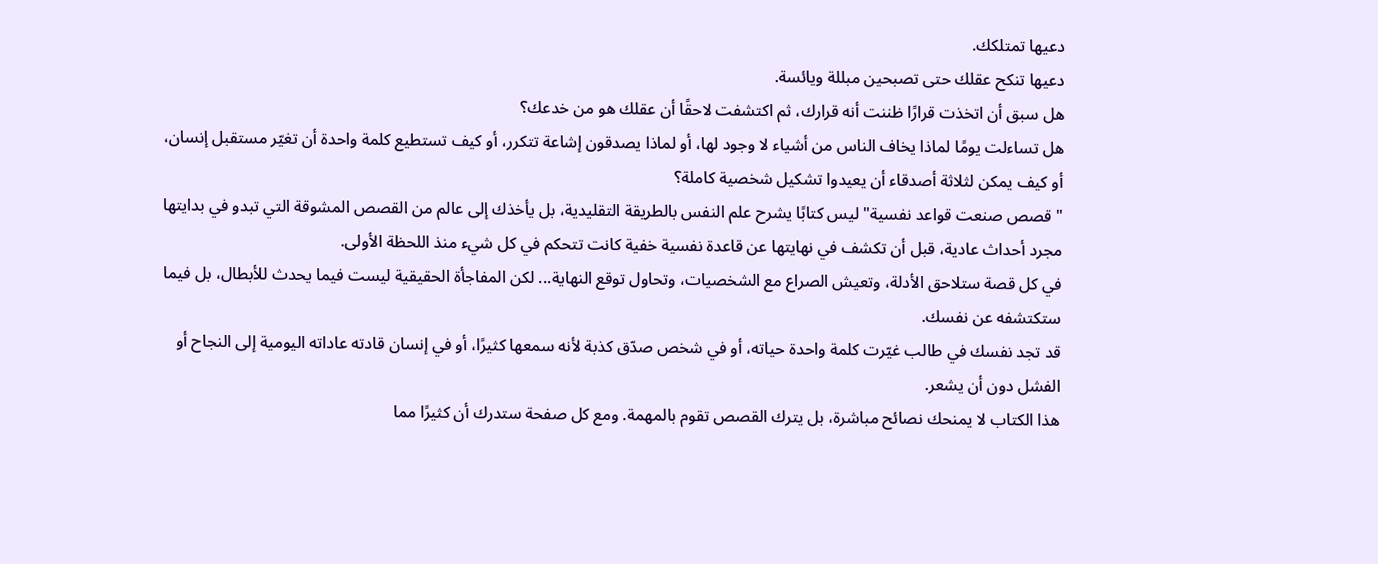دعيها تمتلكك.
دعيها تنكح عقلك حتى تصبحين مبللة ويائسة.
هل سبق أن اتخذت قرارًا ظننت أنه قرارك، ثم اكتشفت لاحقًا أن عقلك هو من خدعك؟
هل تساءلت يومًا لماذا يخاف الناس من أشياء لا وجود لها، أو لماذا يصدقون إشاعة تتكرر، أو كيف تستطيع كلمة واحدة أن تغيّر مستقبل إنسان، أو كيف يمكن لثلاثة أصدقاء أن يعيدوا تشكيل شخصية كاملة؟
"قصص صنعت قواعد نفسية" ليس كتابًا يشرح علم النفس بالطريقة التقليدية، بل يأخذك إلى عالم من القصص المشوقة التي تبدو في بدايتها مجرد أحداث عادية، قبل أن تكشف في نهايتها عن قاعدة نفسية خفية كانت تتحكم في كل شيء منذ اللحظة الأولى.
في كل قصة ستلاحق الأدلة، وتعيش الصراع مع الشخصيات، وتحاول توقع النهاية... لكن المفاجأة الحقيقية ليست فيما يحدث للأبطال، بل فيما ستكتشفه عن نفسك.
قد تجد نفسك في طالب غيّرت كلمة واحدة حياته، أو في شخص صدّق كذبة لأنه سمعها كثيرًا، أو في إنسان قادته عاداته اليومية إلى النجاح أو الفشل دون أن يشعر.
هذا الكتاب لا يمنحك نصائح مباشرة، بل يترك القصص تقوم بالمهمة. ومع كل صفحة ستدرك أن كثيرًا مما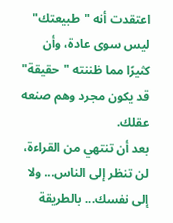اعتقدت أنه "طبيعتك" ليس سوى عادة، وأن كثيرًا مما ظننته "حقيقة" قد يكون مجرد وهم صنعه عقلك.
بعد أن تنتهي من القراءة، لن تنظر إلى الناس... ولا إلى نفسك... بالطريقة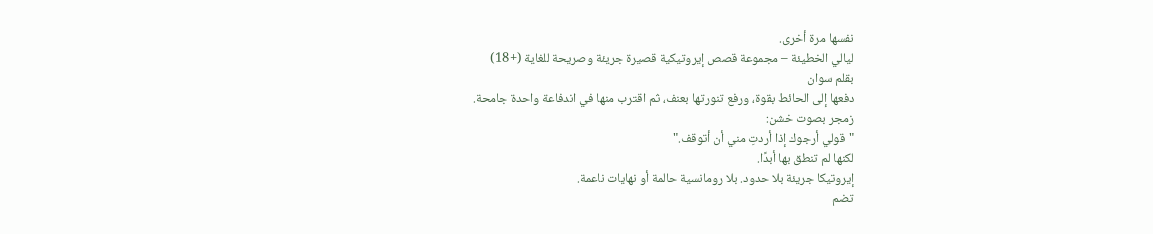نفسها مرة أخرى.
ليالي الخطيئة – مجموعة قصص إيروتيكية قصيرة جريئة وصريحة للغاية (+18)
بقلم سوان
دفعها إلى الحائط بقوة، ورفع تنورتها بعنف، ثم اقترب منها في اندفاعة واحدة جامحة.
زمجر بصوت خشن:
"قولي أرجوك إذا أردتِ مني أن أتوقف."
لكنها لم تنطق بها أبدًا.
إيروتيكا جريئة بلا حدود. بلا رومانسية حالمة أو نهايات ناعمة.
تضم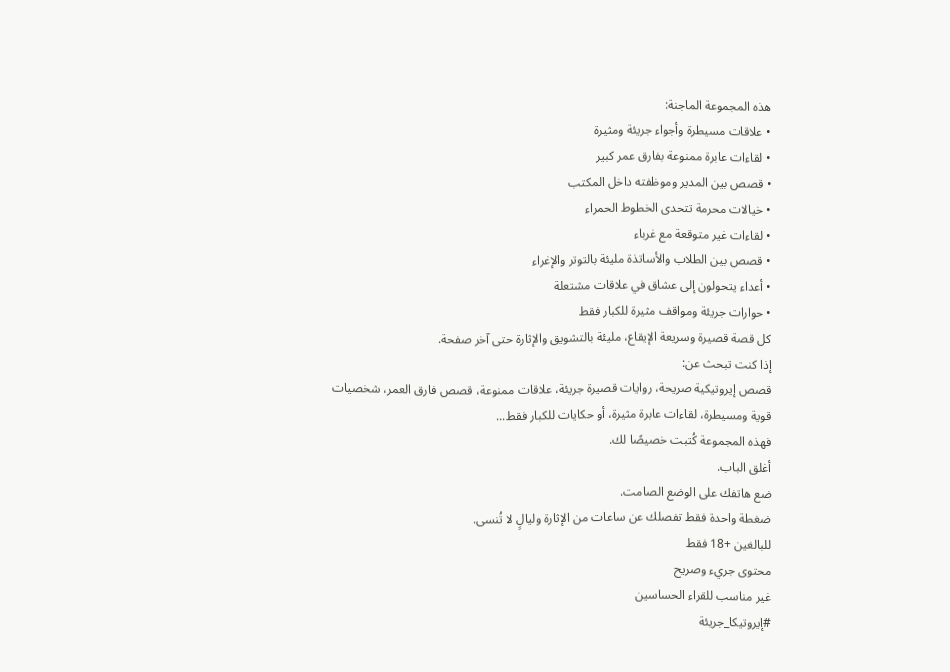هذه المجموعة الماجنة:
• علاقات مسيطرة وأجواء جريئة ومثيرة
• لقاءات عابرة ممنوعة بفارق عمر كبير
• قصص بين المدير وموظفته داخل المكتب
• خيالات محرمة تتحدى الخطوط الحمراء
• لقاءات غير متوقعة مع غرباء
• قصص بين الطلاب والأساتذة مليئة بالتوتر والإغراء
• أعداء يتحولون إلى عشاق في علاقات مشتعلة
• حوارات جريئة ومواقف مثيرة للكبار فقط
كل قصة قصيرة وسريعة الإيقاع، مليئة بالتشويق والإثارة حتى آخر صفحة.
إذا كنت تبحث عن:
قصص إيروتيكية صريحة، روايات قصيرة جريئة، علاقات ممنوعة، قصص فارق العمر، شخصيات قوية ومسيطرة، لقاءات عابرة مثيرة، أو حكايات للكبار فقط...
فهذه المجموعة كُتبت خصيصًا لك.
أغلق الباب.
ضع هاتفك على الوضع الصامت.
ضغطة واحدة فقط تفصلك عن ساعات من الإثارة وليالٍ لا تُنسى.
للبالغين +18 فقط
محتوى جريء وصريح
غير مناسب للقراء الحساسين
#إيروتيكا_جريئة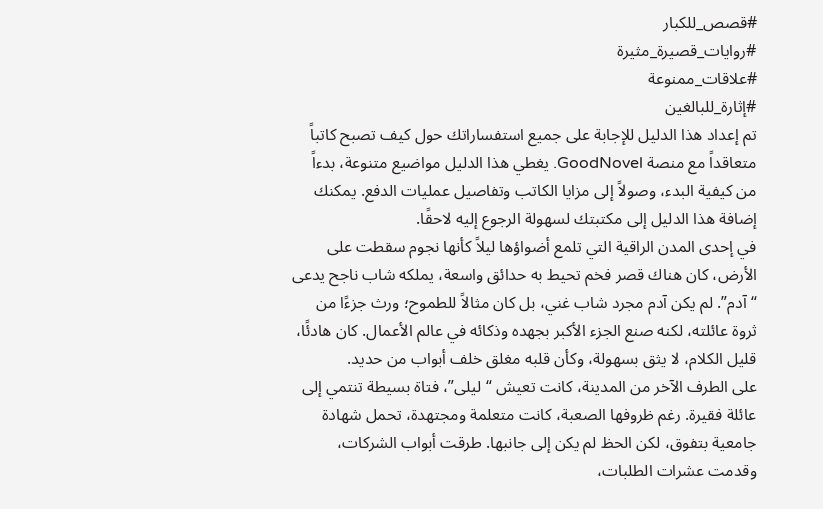#قصص_للكبار
#روايات_قصيرة_مثيرة
#علاقات_ممنوعة
#إثارة_للبالغين
تم إعداد هذا الدليل للإجابة على جميع استفساراتك حول كيف تصبح كاتباً متعاقداً مع منصة GoodNovel. يغطي هذا الدليل مواضيع متنوعة، بدءاً من كيفية البدء، وصولاً إلى مزايا الكاتب وتفاصيل عمليات الدفع. يمكنك إضافة هذا الدليل إلى مكتبتك لسهولة الرجوع إليه لاحقًا.
في إحدى المدن الراقية التي تلمع أضواؤها ليلاً كأنها نجوم سقطت على الأرض، كان هناك قصر فخم تحيط به حدائق واسعة، يملكه شاب ناجح يدعى “آدم”. لم يكن آدم مجرد شاب غني، بل كان مثالاً للطموح؛ ورث جزءًا من ثروة عائلته، لكنه صنع الجزء الأكبر بجهده وذكائه في عالم الأعمال. كان هادئًا، قليل الكلام، لا يثق بسهولة، وكأن قلبه مغلق خلف أبواب من حديد.
على الطرف الآخر من المدينة، كانت تعيش “ليلى”، فتاة بسيطة تنتمي إلى عائلة فقيرة. رغم ظروفها الصعبة، كانت متعلمة ومجتهدة، تحمل شهادة جامعية بتفوق، لكن الحظ لم يكن إلى جانبها. طرقت أبواب الشركات، وقدمت عشرات الطلبات،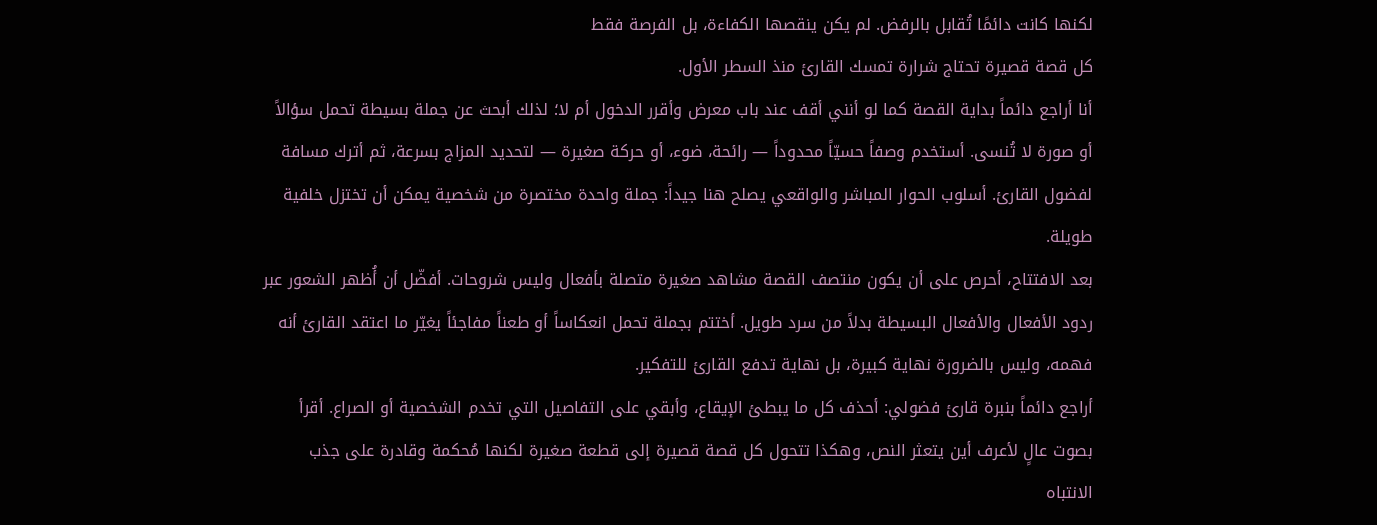لكنها كانت دائمًا تُقابل بالرفض. لم يكن ينقصها الكفاءة، بل الفرصة فقط
كل قصة قصيرة تحتاج شرارة تمسك القارئ منذ السطر الأول.
أنا أراجع دائماً بداية القصة كما لو أنني أقف عند باب معرض وأقرر الدخول أم لا؛ لذلك أبحث عن جملة بسيطة تحمل سؤالاً أو صورة لا تُنسى. أستخدم وصفاً حسيّاً محدوداً — رائحة، ضوء، أو حركة صغيرة — لتحديد المزاج بسرعة، ثم أترك مسافة لفضول القارئ. أسلوب الحوار المباشر والواقعي يصلح هنا جيداً: جملة واحدة مختصرة من شخصية يمكن أن تختزل خلفية طويلة.
بعد الافتتاح، أحرص على أن يكون منتصف القصة مشاهد صغيرة متصلة بأفعال وليس شروحات. أفضّل أن أُظهر الشعور عبر ردود الأفعال والأفعال البسيطة بدلاً من سرد طويل. أختتم بجملة تحمل انعكاساً أو طعناً مفاجئاً يغيّر ما اعتقد القارئ أنه فهمه، وليس بالضرورة نهاية كبيرة، بل نهاية تدفع القارئ للتفكير.
أراجع دائماً بنبرة قارئ فضولي: أحذف كل ما يبطئ الإيقاع، وأبقي على التفاصيل التي تخدم الشخصية أو الصراع. أقرأ بصوت عالٍ لأعرف أين يتعثر النص، وهكذا تتحول كل قصة قصيرة إلى قطعة صغيرة لكنها مُحكمة وقادرة على جذب الانتباه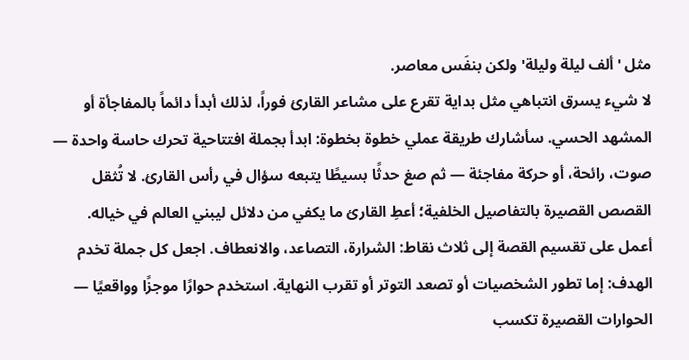مثل 'ألف ليلة وليلة' ولكن بنفَس معاصر.
لا شيء يسرق انتباهي مثل بداية تقرع على مشاعر القارئ فوراً، لذلك أبدأ دائماً بالمفاجأة أو المشهد الحسي. سأشارك طريقة عملي خطوة بخطوة: ابدأ بجملة افتتاحية تحرك حاسة واحدة — صوت، رائحة، أو حركة مفاجئة — ثم صغ حدثًا بسيطًا يتبعه سؤال في رأس القارئ. لا تُثقل القصص القصيرة بالتفاصيل الخلفية؛ أعطِ القارئ ما يكفي من دلائل ليبني العالم في خياله.
أعمل على تقسيم القصة إلى ثلاث نقاط: الشرارة، التصاعد، والانعطاف. اجعل كل جملة تخدم الهدف: إما تطور الشخصيات أو تصعد التوتر أو تقرب النهاية. استخدم حوارًا موجزًا وواقعيًا — الحوارات القصيرة تكسب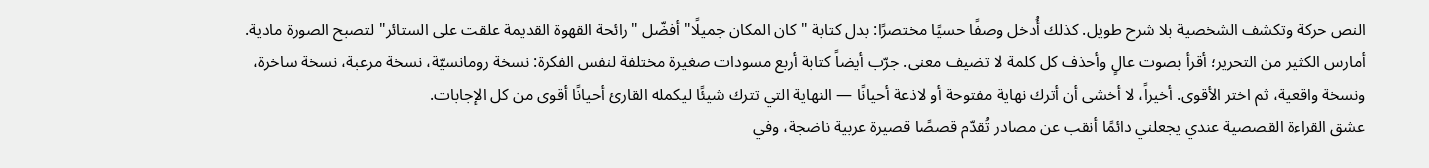النص حركة وتكشف الشخصية بلا شرح طويل. كذلك أُدخل وصفًا حسيًا مختصرًا: بدل كتابة "كان المكان جميلًا" أفضّل "رائحة القهوة القديمة علقت على الستائر" لتصبح الصورة مادية.
أمارس الكثير من التحرير؛ أقرأ بصوت عالٍ وأحذف كل كلمة لا تضيف معنى. جرّب أيضاً كتابة أربع مسودات صغيرة مختلفة لنفس الفكرة: نسخة رومانسيّة، نسخة مرعبة، نسخة ساخرة، ونسخة واقعية، ثم اختر الأقوى. أخيراً، لا أخشى أن أترك نهاية مفتوحة أو لاذعة أحيانًا — النهاية التي تترك شيئًا ليكمله القارئ أحيانًا أقوى من كل الإجابات.
عشق القراءة القصصية عندي يجعلني دائمًا أنقب عن مصادر تُقدّم قصصًا قصيرة عربية ناضجة، وفي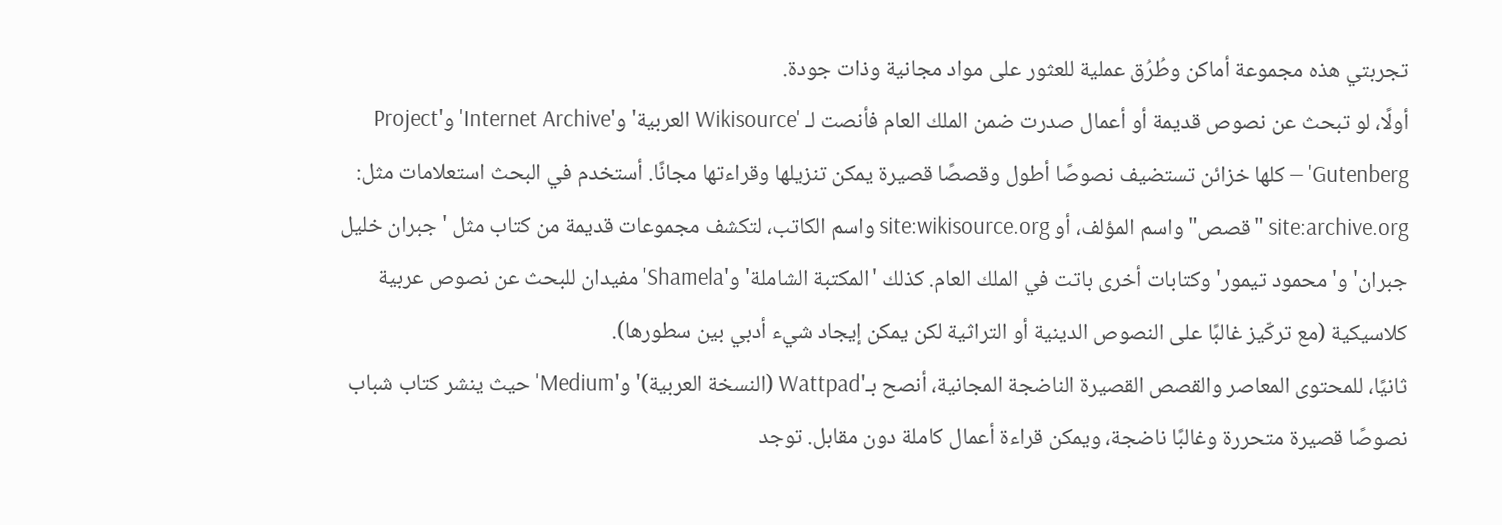تجربتي هذه مجموعة أماكن وطُرُق عملية للعثور على مواد مجانية وذات جودة.
أولًا، لو تبحث عن نصوص قديمة أو أعمال صدرت ضمن الملك العام فأنصت لـ 'Wikisource العربية' و'Internet Archive' و'Project Gutenberg' — كلها خزائن تستضيف نصوصًا أطول وقصصًا قصيرة يمكن تنزيلها وقراءتها مجانًا. أستخدم في البحث استعلامات مثل: site:archive.org "قصص" واسم المؤلف، أو site:wikisource.org واسم الكاتب، لتكشف مجموعات قديمة من كتاب مثل 'جبران خليل جبران' و'محمود تيمور' وكتابات أخرى باتت في الملك العام. كذلك 'المكتبة الشاملة' و'Shamela' مفيدان للبحث عن نصوص عربية كلاسيكية (مع تركّيز غالبًا على النصوص الدينية أو التراثية لكن يمكن إيجاد شيء أدبي بين سطورها).
ثانيًا، للمحتوى المعاصر والقصص القصيرة الناضجة المجانية، أنصح بـ'Wattpad (النسخة العربية)' و'Medium' حيث ينشر كتاب شباب نصوصًا قصيرة متحررة وغالبًا ناضجة، ويمكن قراءة أعمال كاملة دون مقابل. توجد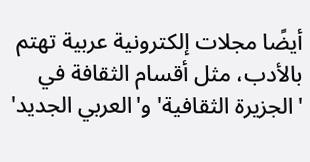أيضًا مجلات إلكترونية عربية تهتم بالأدب، مثل أقسام الثقافة في 'الجزيرة الثقافية' و'العربي الجديد'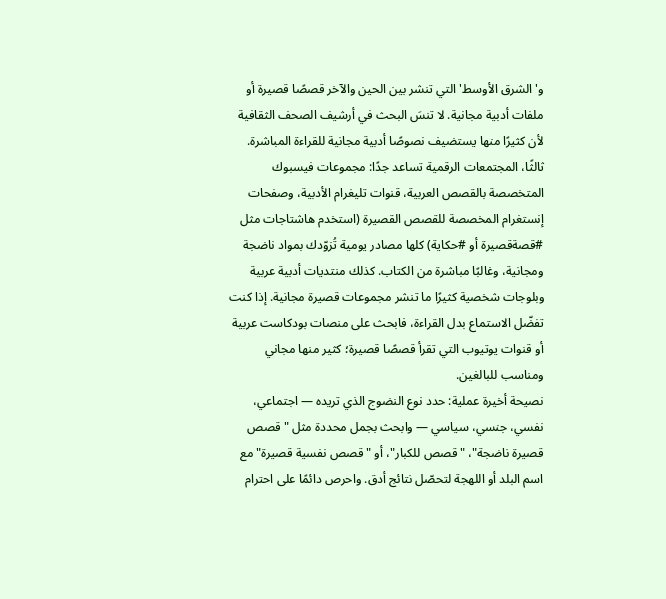و'الشرق الأوسط' التي تنشر بين الحين والآخر قصصًا قصيرة أو ملفات أدبية مجانية. لا تنسَ البحث في أرشيف الصحف الثقافية لأن كثيرًا منها يستضيف نصوصًا أدبية مجانية للقراءة المباشرة.
ثالثًا، المجتمعات الرقمية تساعد جدًا: مجموعات فيسبوك المتخصصة بالقصص العربية، قنوات تليغرام الأدبية، وصفحات إنستغرام المخصصة للقصص القصيرة (استخدم هاشتاجات مثل #قصةقصيرة أو #حكاية) كلها مصادر يومية تُزوّدك بمواد ناضجة ومجانية، وغالبًا مباشرة من الكتاب. كذلك منتديات أدبية عربية وبلوجات شخصية كثيرًا ما تنشر مجموعات قصيرة مجانية. إذا كنت تفضّل الاستماع بدل القراءة، فابحث على منصات بودكاست عربية أو قنوات يوتيوب التي تقرأ قصصًا قصيرة؛ كثير منها مجاني ومناسب للبالغين.
نصيحة أخيرة عملية: حدد نوع النضوج الذي تريده — اجتماعي، نفسي، جنسي، سياسي — وابحث بجمل محددة مثل "قصص قصيرة ناضجة"، "قصص للكبار"، أو "قصص نفسية قصيرة" مع اسم البلد أو اللهجة لتحصّل نتائج أدق. واحرص دائمًا على احترام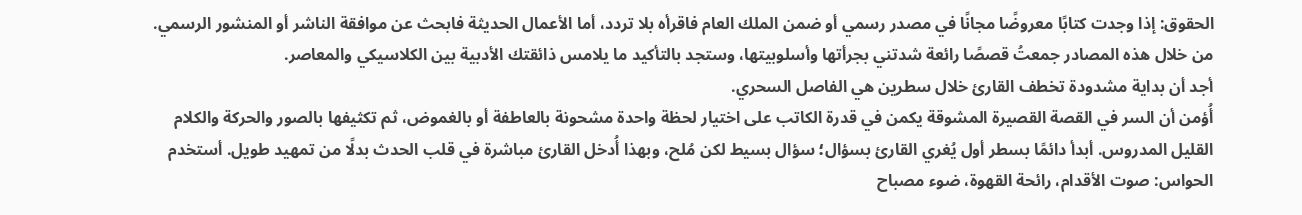الحقوق: إذا وجدت كتابًا معروضًا مجانًا في مصدر رسمي أو ضمن الملك العام فاقرأه بلا تردد، أما الأعمال الحديثة فابحث عن موافقة الناشر أو المنشور الرسمي. من خلال هذه المصادر جمعتُ قصصًا رائعة شدتني بجرأتها وأسلوبيتها، وستجد بالتأكيد ما يلامس ذائقتك الأدبية بين الكلاسيكي والمعاصر.
أجد أن بداية مشدودة تخطف القارئ خلال سطرين هي الفاصل السحري.
أُؤمن أن السر في القصة القصيرة المشوقة يكمن في قدرة الكاتب على اختيار لحظة واحدة مشحونة بالعاطفة أو بالغموض، ثم تكثيفها بالصور والحركة والكلام القليل المدروس. أبدأ دائمًا بسطر أول يُغري القارئ بسؤال؛ سؤال بسيط لكن مُلح، وبهذا أُدخل القارئ مباشرة في قلب الحدث بدلًا من تمهيد طويل. أستخدم الحواس: صوت الأقدام، رائحة القهوة، ضوء مصباح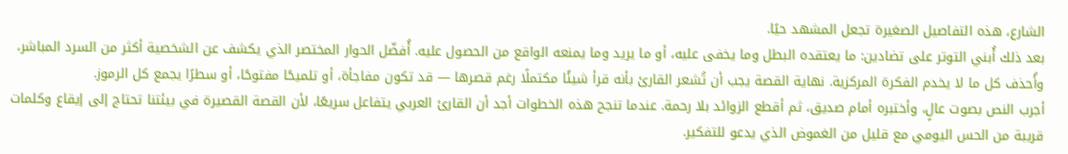الشارع، هذه التفاصيل الصغيرة تجعل المشهد حيًا.
بعد ذلك أُبني التوتر على تضادين: ما يعتقده البطل وما يخفى عليه، أو ما يريد وما يمنعه الواقع من الحصول عليه. أُفضّل الحوار المختصر الذي يكشف عن الشخصية أكثر من السرد المباشر، وأُحذف كل ما لا يخدم الفكرة المركزية. نهاية القصة يجب أن تُشعر القارئ بأنه قرأ شيئًا مكتملًا رغم قصرها — قد تكون مفاجأة، أو تلميحًا مفتوحًا، أو سطرًا يجمع كل الرموز.
أجرب النص بصوت عالٍ، وأختبره أمام صديق، ثم أقطع الزوائد بلا رحمة. عندما تنجح هذه الخطوات أجد أن القارئ العربي يتفاعل سريعًا، لأن القصة القصيرة في بيئتنا تحتاج إلى إيقاع وكلمات قريبة من الحس اليومي مع قليل من الغموض الذي يدعو للتفكير.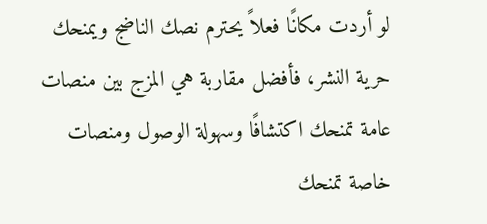لو أردت مكانًا فعلاً يحترم نصك الناضج ويمنحك حرية النشر، فأفضل مقاربة هي المزج بين منصات عامة تمنحك اكتشافًا وسهولة الوصول ومنصات خاصة تمنحك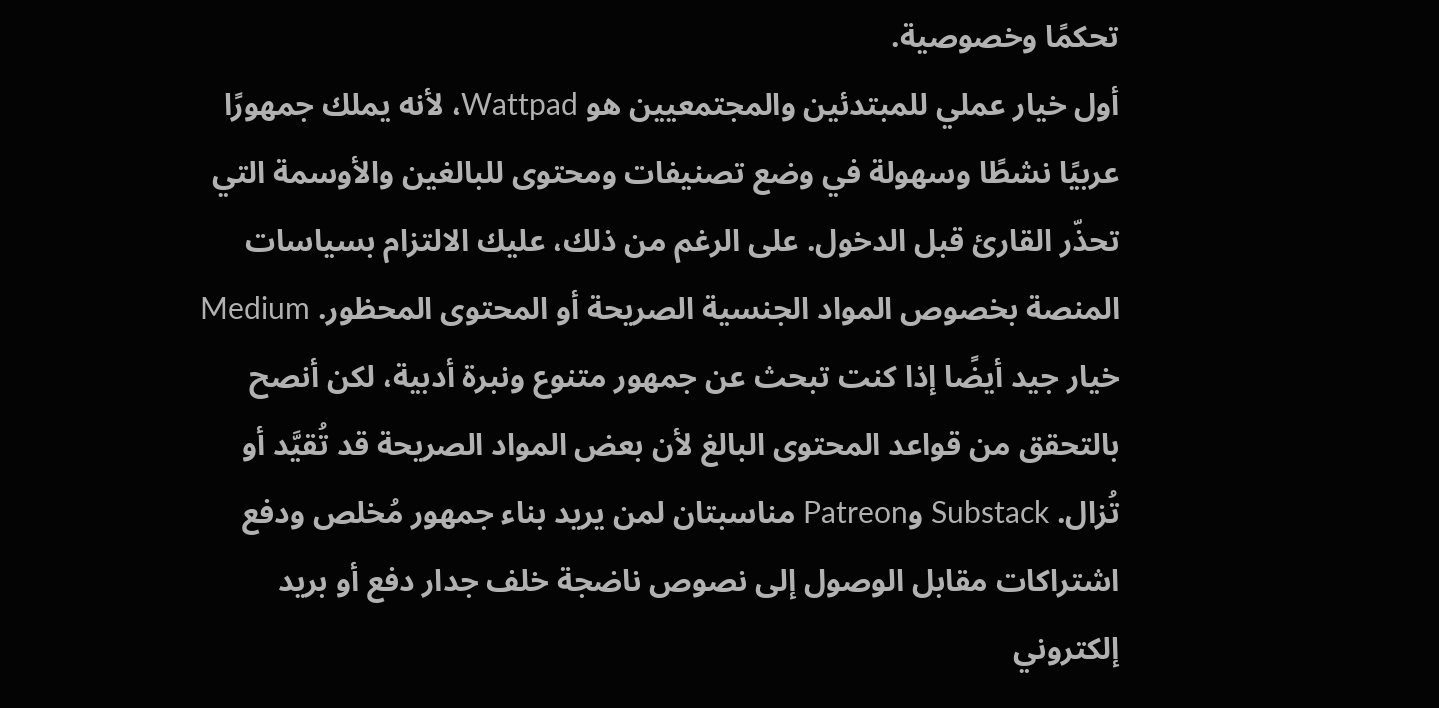تحكمًا وخصوصية.
أول خيار عملي للمبتدئين والمجتمعيين هو Wattpad، لأنه يملك جمهورًا عربيًا نشطًا وسهولة في وضع تصنيفات ومحتوى للبالغين والأوسمة التي تحذّر القارئ قبل الدخول. على الرغم من ذلك، عليك الالتزام بسياسات المنصة بخصوص المواد الجنسية الصريحة أو المحتوى المحظور. Medium خيار جيد أيضًا إذا كنت تبحث عن جمهور متنوع ونبرة أدبية، لكن أنصح بالتحقق من قواعد المحتوى البالغ لأن بعض المواد الصريحة قد تُقيَّد أو تُزال. Substack وPatreon مناسبتان لمن يريد بناء جمهور مُخلص ودفع اشتراكات مقابل الوصول إلى نصوص ناضجة خلف جدار دفع أو بريد إلكتروني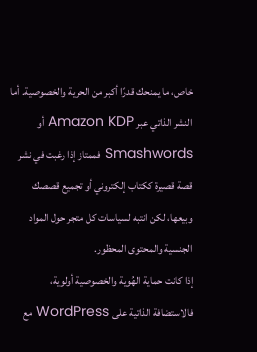خاص، ما يمنحك قدرًا أكبر من الحرية والخصوصية. أما النشر الذاتي عبر Amazon KDP أو Smashwords فممتاز إذا رغبت في نشر قصة قصيرة ككتاب إلكتروني أو تجميع قصصك وبيعها، لكن انتبه لسياسات كل متجر حول المواد الجنسية والمحتوى المحظور.
إذا كانت حماية الهُوية والخصوصية أولوية، فالاستضافة الذاتية على WordPress مع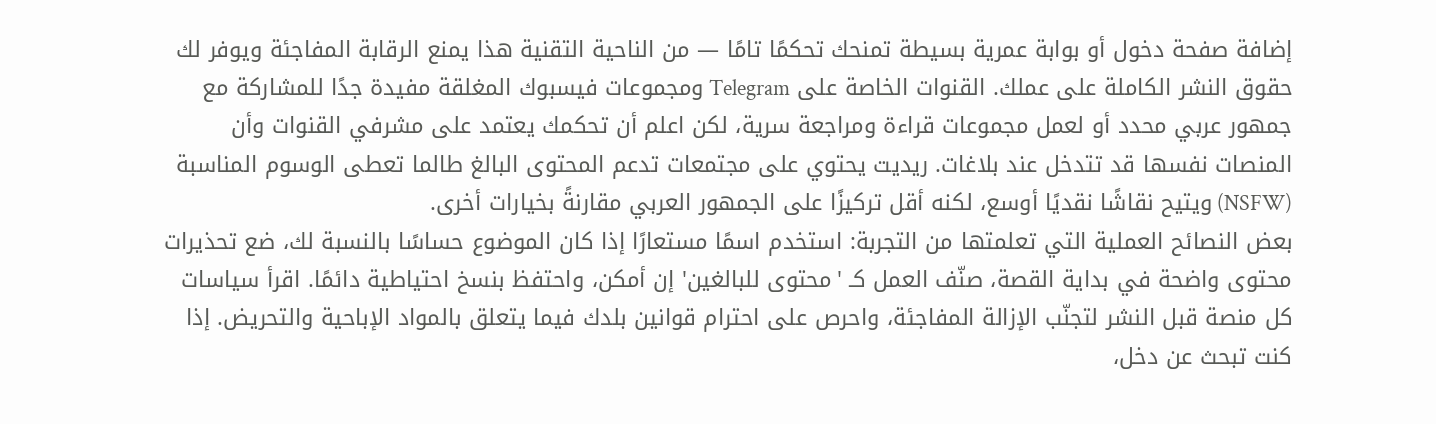إضافة صفحة دخول أو بوابة عمرية بسيطة تمنحك تحكمًا تامًا — من الناحية التقنية هذا يمنع الرقابة المفاجئة ويوفر لك حقوق النشر الكاملة على عملك. القنوات الخاصة على Telegram ومجموعات فيسبوك المغلقة مفيدة جدًا للمشاركة مع جمهور عربي محدد أو لعمل مجموعات قراءة ومراجعة سرية، لكن اعلم أن تحكمك يعتمد على مشرفي القنوات وأن المنصات نفسها قد تتدخل عند بلاغات. ريديت يحتوي على مجتمعات تدعم المحتوى البالغ طالما تعطى الوسوم المناسبة (NSFW) ويتيح نقاشًا نقديًا أوسع، لكنه أقل تركيزًا على الجمهور العربي مقارنةً بخيارات أخرى.
بعض النصائح العملية التي تعلمتها من التجربة: استخدم اسمًا مستعارًا إذا كان الموضوع حساسًا بالنسبة لك، ضع تحذيرات محتوى واضحة في بداية القصة، صنّف العمل كـ 'محتوى للبالغين' إن أمكن، واحتفظ بنسخ احتياطية دائمًا. اقرأ سياسات كل منصة قبل النشر لتجنّب الإزالة المفاجئة، واحرص على احترام قوانين بلدك فيما يتعلق بالمواد الإباحية والتحريض. إذا كنت تبحث عن دخل،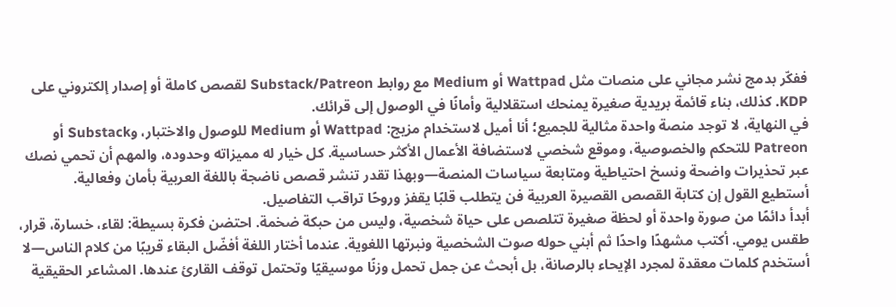ففكّر بدمج نشر مجاني على منصات مثل Wattpad أو Medium مع روابط Substack/Patreon لقصص كاملة أو إصدار إلكتروني على KDP. كذلك، بناء قائمة بريدية صغيرة يمنحك استقلالية وأمانًا في الوصول إلى قرائك.
في النهاية، لا توجد منصة واحدة مثالية للجميع؛ أنا أميل لاستخدام مزيج: Wattpad أو Medium للوصول والاختبار، وSubstack أو Patreon للتحكم والخصوصية، وموقع شخصي لاستضافة الأعمال الأكثر حساسية. كل خيار له مميزاته وحدوده، والمهم أن تحمي نصك عبر تحذيرات واضحة ونسخ احتياطية ومتابعة سياسات المنصة—وبهذا تقدر تنشر قصص ناضجة باللغة العربية بأمان وفعالية.
أستطيع القول إن كتابة القصص القصيرة العربية فن يتطلب قلبًا يقفز وروحًا تراقب التفاصيل.
أبدأ دائمًا من صورة واحدة أو لحظة صغيرة تتلصص على حياة شخصية، وليس من حبكة ضخمة. احتضن فكرة بسيطة: لقاء، خسارة، قرار، طقس يومي. أكتب مشهدًا واحدًا ثم أبني حوله صوت الشخصية ونبرتها اللغوية. عندما أختار اللغة أفضّل البقاء قريبًا من كلام الناس—لا أستخدم كلمات معقدة لمجرد الإيحاء بالرصانة، بل أبحث عن جمل تحمل وزنًا موسيقيًا وتحتمل توقف القارئ عندها. المشاعر الحقيقية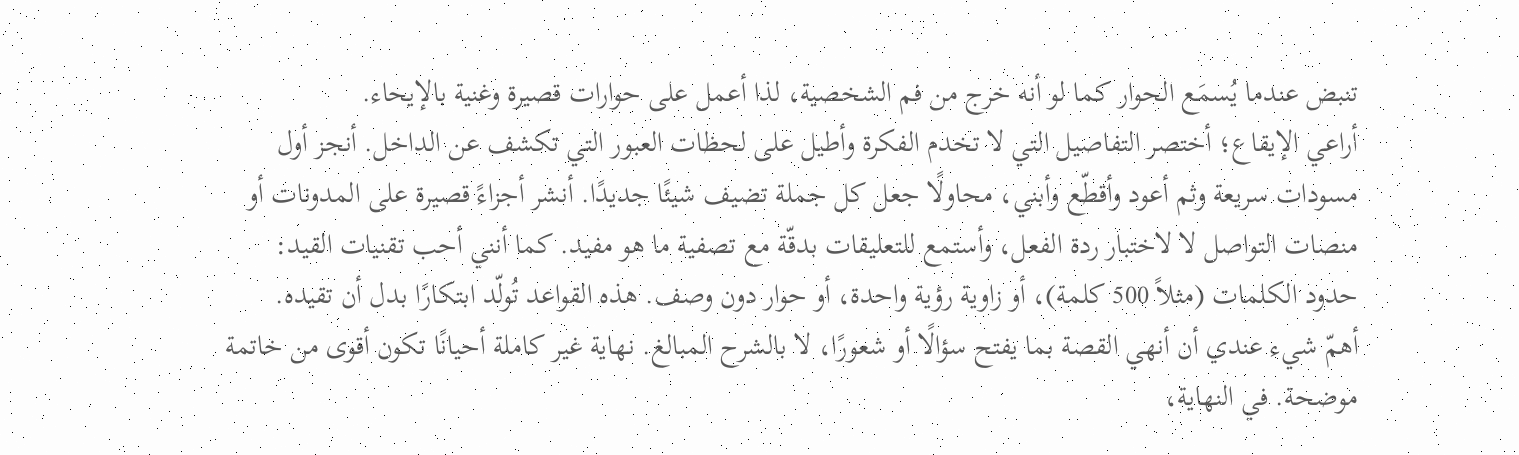تنبض عندما يُسمَع الحوار كما لو أنه خرج من فم الشخصية، لذا أعمل على حوارات قصيرة وغنية بالإيحاء.
أراعي الإيقاع؛ أختصر التفاصيل التي لا تخدم الفكرة وأطيل على لحظات العبور التي تكشف عن الداخل. أنجز أول مسودات سريعة وثم أعود وأقطّع وأبني، محاولًا جعل كل جملة تضيف شيئًا جديدًا. أنشر أجزاءً قصيرة على المدونات أو منصات التواصل لا لاختبار ردة الفعل، وأستمع للتعليقات بدقّة مع تصفية ما هو مفيد. كما أنني أحب تقنيات القيد: حدود الكلمات (مثلاً 500 كلمة)، أو زاوية رؤية واحدة، أو حوار دون وصف. هذه القواعد تُولّد ابتكارًا بدل أن تقيده.
أهمّ شيء عندي أن أنهي القصة بما يفتح سؤالًا أو شعورًا، لا بالشرح المبالغ. نهاية غير كاملة أحيانًا تكون أقوى من خاتمة موضحة. في النهاية،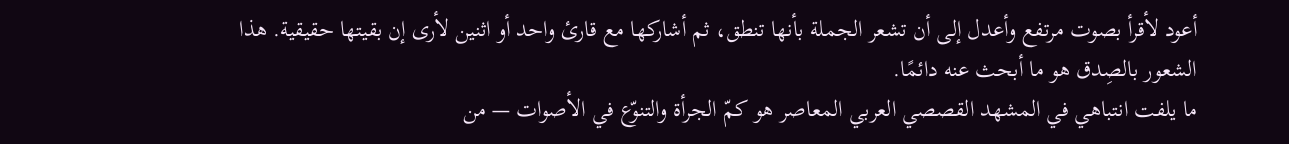أعود لأقرأ بصوت مرتفع وأعدل إلى أن تشعر الجملة بأنها تنطق، ثم أشاركها مع قارئ واحد أو اثنين لأرى إن بقيتها حقيقية. هذا الشعور بالصِدق هو ما أبحث عنه دائمًا.
ما يلفت انتباهي في المشهد القصصي العربي المعاصر هو كمّ الجرأة والتنوّع في الأصوات — من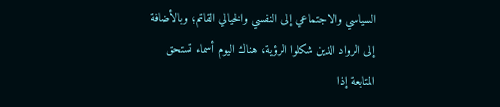السياسي والاجتماعي إلى النفسي والخيالي القاتم؛ وبالأضافة إلى الرواد الذين شكلوا الرؤية، هناك اليوم أسماء تستحق المتابعة إذا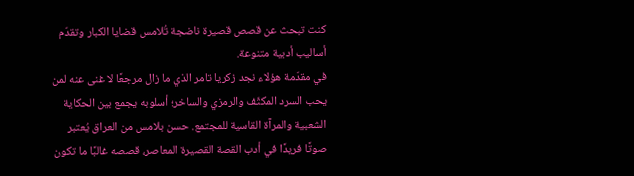كنت تبحث عن قصص قصيرة ناضجة تُلامس قضايا الكبار وتقدّم أساليب أدبية متنوعة.
في مقدّمة هؤلاء نجد زكريا تامر الذي ما زال مرجعًا لا غنى عنه لمن يحب السرد المكثّف والرمزي والساخر؛ أسلوبه يجمع بين الحكاية الشعبية والمرآة القاسية للمجتمع. حسن بلامس من العراق يُعتبر صوتًا فريدًا في أدب القصة القصيرة المعاصر، قصصه غالبًا ما تكون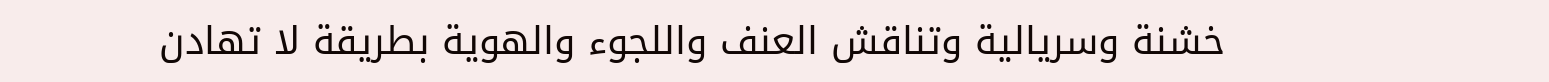خشنة وسريالية وتناقش العنف واللجوء والهوية بطريقة لا تهادن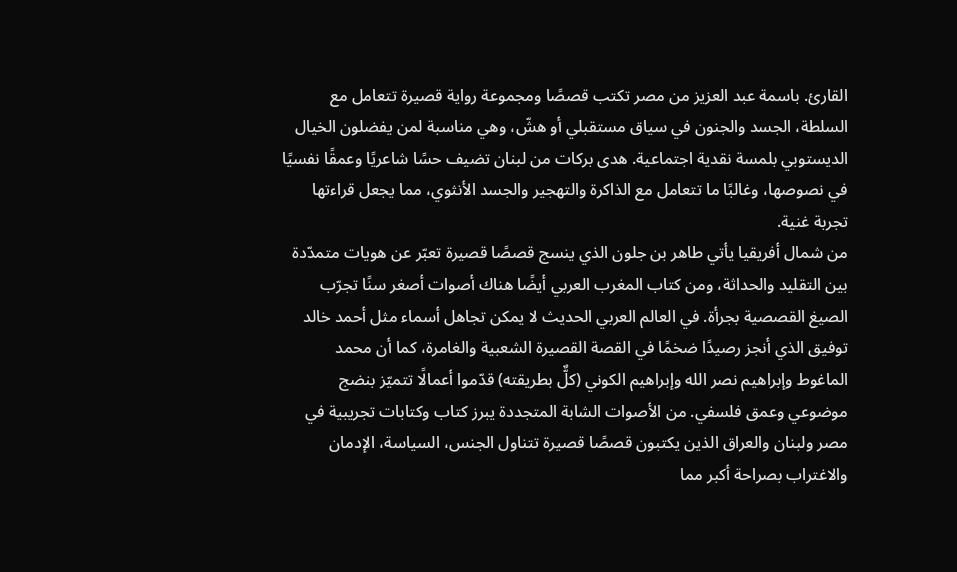القارئ. باسمة عبد العزيز من مصر تكتب قصصًا ومجموعة رواية قصيرة تتعامل مع السلطة، الجسد والجنون في سياق مستقبلي أو هشّ، وهي مناسبة لمن يفضلون الخيال الديستوبي بلمسة نقدية اجتماعية. هدى بركات من لبنان تضيف حسًا شاعريًا وعمقًا نفسيًا في نصوصها، وغالبًا ما تتعامل مع الذاكرة والتهجير والجسد الأنثوي، مما يجعل قراءتها تجربة غنية.
من شمال أفريقيا يأتي طاهر بن جلون الذي ينسج قصصًا قصيرة تعبّر عن هويات متمدّدة بين التقليد والحداثة، ومن كتاب المغرب العربي أيضًا هناك أصوات أصغر سنًا تجرّب الصيغ القصصية بجرأة. في العالم العربي الحديث لا يمكن تجاهل أسماء مثل أحمد خالد توفيق الذي أنجز رصيدًا ضخمًا في القصة القصيرة الشعبية والغامرة، كما أن محمد الماغوط وإبراهيم نصر الله وإبراهيم الكوني (كلٌّ بطريقته) قدّموا أعمالًا تتميّز بنضج موضوعي وعمق فلسفي. من الأصوات الشابة المتجددة يبرز كتاب وكتابات تجريبية في مصر ولبنان والعراق الذين يكتبون قصصًا قصيرة تتناول الجنس، السياسة، الإدمان والاغتراب بصراحة أكبر مما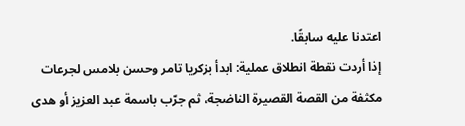اعتدنا عليه سابقًا.
إذا أردت نقطة انطلاق عملية: ابدأ بزكريا تامر وحسن بلامس لجرعات مكثفة من القصة القصيرة الناضجة، ثم جرّب باسمة عبد العزيز أو هدى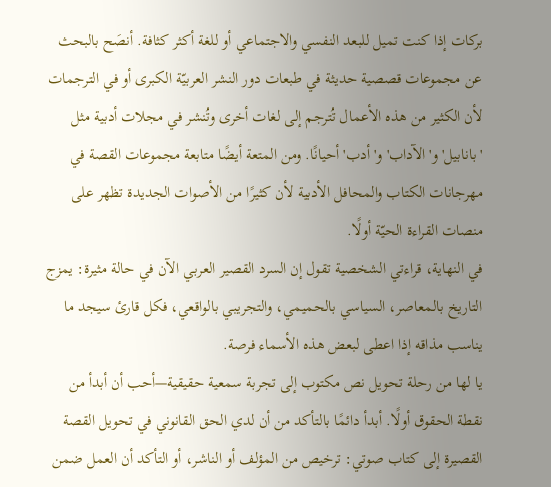بركات إذا كنت تميل للبعد النفسي والاجتماعي أو للغة أكثر كثافة. أنصَح بالبحث عن مجموعات قصصية حديثة في طبعات دور النشر العربيّة الكبرى أو في الترجمات لأن الكثير من هذه الأعمال تُترجم إلى لغات أخرى وتُنشر في مجلات أدبية مثل 'بانابيل' و'الآداب' و'أدب' أحيانًا. ومن المتعة أيضًا متابعة مجموعات القصة في مهرجانات الكتاب والمحافل الأدبية لأن كثيرًا من الأصوات الجديدة تظهر على منصات القراءة الحيّة أولًا.
في النهاية، قراءتي الشخصية تقول إن السرد القصير العربي الآن في حالة مثيرة: يمزج التاريخ بالمعاصر، السياسي بالحميمي، والتجريبي بالواقعي، فكل قارئ سيجد ما يناسب مذاقه إذا اعطى لبعض هذه الأسماء فرصة.
يا لها من رحلة تحويل نص مكتوب إلى تجربة سمعية حقيقية—أحب أن أبدأ من نقطة الحقوق أولًا. أبدأ دائمًا بالتأكد من أن لدي الحق القانوني في تحويل القصة القصيرة إلى كتاب صوتي: ترخيص من المؤلف أو الناشر، أو التأكد أن العمل ضمن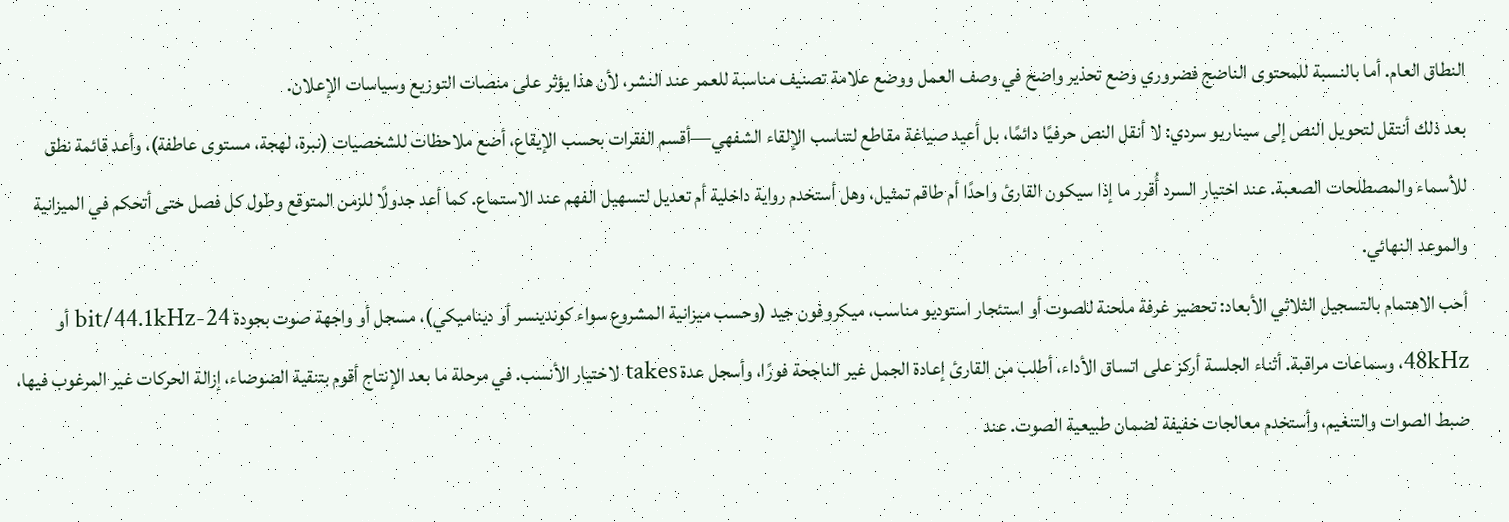النطاق العام. أما بالنسبة للمحتوى الناضج فضروري وضع تحذير واضح في وصف العمل ووضع علامة تصنيف مناسبة للعمر عند النشر، لأن هذا يؤثر على منصات التوزيع وسياسات الإعلان.
بعد ذلك أنتقل لتحويل النص إلى سيناريو سردي: لا أنقل النص حرفيًا دائمًا، بل أعيد صياغة مقاطع لتناسب الإلقاء الشفهي—أقسم الفقرات بحسب الإيقاع، أضع ملاحظات للشخصيات (نبرة، لهجة، مستوى عاطفة)، وأعد قائمة نطق للأسماء والمصطلحات الصعبة. عند اختيار السرد أُقرر ما إذا سيكون القارئ واحدًا أم طاقم تمثيل، وهل أستخدم رواية داخلية أم تعديل لتسهيل الفهم عند الاستماع. كما أعد جدولًا للزمن المتوقع وطول كل فصل حتى أتحكم في الميزانية والموعد النهائي.
أحب الاهتمام بالتسجيل الثلاثي الأبعاد: تحضير غرفة ملحنة للصوت أو استئجار استوديو مناسب، ميكروفون جيد (وحسب ميزانية المشروع سواء كوندينسر أو ديناميكي)، مسجل أو واجهة صوت بجودة 24-bit/44.1kHz أو 48kHz، وسماعات مراقبة. أثناء الجلسة أركز على اتساق الأداء، أطلب من القارئ إعادة الجمل غير الناجحة فورًا، وأسجل عدة takes لاختيار الأنسب. في مرحلة ما بعد الإنتاج أقوم بتنقية الضوضاء، إزالة الحركات غير المرغوب فيها، ضبط الصوات والتنغيم، وأستخدم معالجات خفيفة لضمان طبيعية الصوت. عند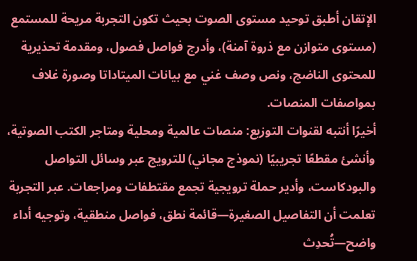الإتقان أطبق توحيد مستوى الصوت بحيث تكون التجربة مريحة للمستمع (مستوى متوازن مع ذروة آمنة)، وأدرج فواصل فصول، ومقدمة تحذيرية للمحتوى الناضج، ونص وصف غني مع بيانات الميتاداتا وصورة غلاف بمواصفات المنصات.
أخيرًا أنتبه لقنوات التوزيع: منصات عالمية ومحلية ومتاجر الكتب الصوتية، وأنشئ مقطعًا تجريبيًا (نموذج مجاني) للترويج عبر وسائل التواصل والبودكاست، وأدير حملة ترويجية تجمع مقتطفات ومراجعات. عبر التجربة تعلمت أن التفاصيل الصغيرة—قائمة نطق، فواصل منطقية، وتوجيه أداء واضح—تُحدِث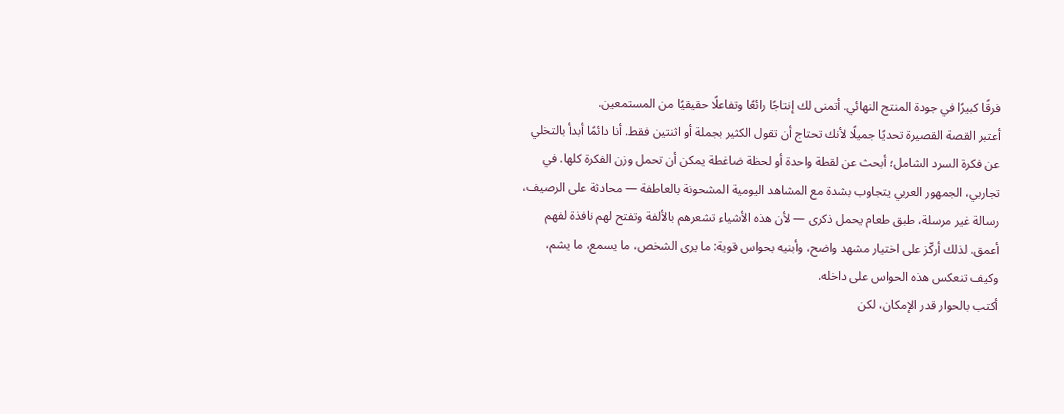فرقًا كبيرًا في جودة المنتج النهائي. أتمنى لك إنتاجًا رائعًا وتفاعلًا حقيقيًا من المستمعين.
أعتبر القصة القصيرة تحديًا جميلًا لأنك تحتاج أن تقول الكثير بجملة أو اثنتين فقط. أنا دائمًا أبدأ بالتخلي عن فكرة السرد الشامل؛ أبحث عن لقطة واحدة أو لحظة ضاغطة يمكن أن تحمل وزن الفكرة كلها. في تجاربي، الجمهور العربي يتجاوب بشدة مع المشاهد اليومية المشحونة بالعاطفة — محادثة على الرصيف، رسالة غير مرسلة، طبق طعام يحمل ذكرى — لأن هذه الأشياء تشعرهم بالألفة وتفتح لهم نافذة لفهم أعمق. لذلك أركّز على اختيار مشهد واضح، وأبنيه بحواس قوية: ما يرى الشخص، ما يسمع، ما يشم، وكيف تنعكس هذه الحواس على داخله.
أكتب بالحوار قدر الإمكان، لكن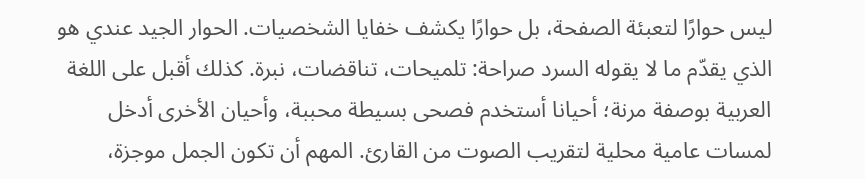ليس حوارًا لتعبئة الصفحة، بل حوارًا يكشف خفايا الشخصيات. الحوار الجيد عندي هو الذي يقدّم ما لا يقوله السرد صراحة: تلميحات، تناقضات، نبرة. كذلك أقبل على اللغة العربية بوصفة مرنة؛ أحيانا أستخدم فصحى بسيطة محببة، وأحيان الأخرى أدخل لمسات عامية محلية لتقريب الصوت من القارئ. المهم أن تكون الجمل موجزة،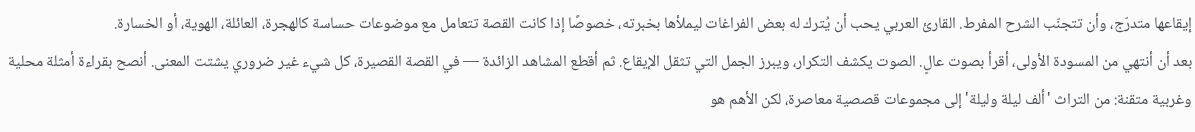إيقاعها متدرّج، وأن تتجنّب الشرح المفرط. القارئ العربي يحب أن يُترك له بعض الفراغات ليملأها بخبرته، خصوصًا إذا كانت القصة تتعامل مع موضوعات حساسة كالهجرة، العائلة، الهوية، أو الخسارة.
بعد أن أنتهي من المسودة الأولى، أقرأ بصوت عالٍ. الصوت يكشف التكرار، ويبرز الجمل التي تثقل الإيقاع. ثم أقطع المشاهد الزائدة — في القصة القصيرة، كل شيء غير ضروري يشتت المعنى. أنصح بقراءة أمثلة محلية وغربية متقنة: من التراث 'ألف ليلة وليلة' إلى مجموعات قصصية معاصرة، لكن الأهم هو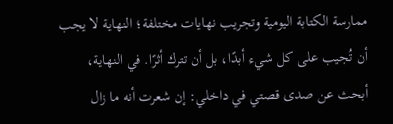ممارسة الكتابة اليومية وتجريب نهايات مختلفة؛ النهاية لا يجب أن تُجيب على كل شيء أبدًا، بل أن تترك أثرًا. في النهاية، أبحث عن صدى قصتي في داخلي: إن شعرت أنه ما زال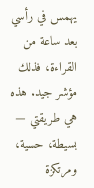يهمس في رأسي بعد ساعة من القراءة، فذلك مؤشر جيد. هذه هي طريقتي — بسيطة، حسية، ومرتكزة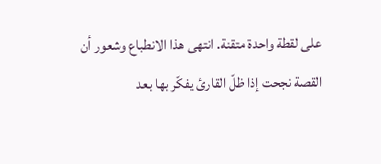على لقطة واحدة متقنة. انتهى هذا الانطباع وشعور أن القصة نجحت إذا ظلّ القارئ يفكّر بها بعد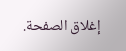إغلاق الصفحة.